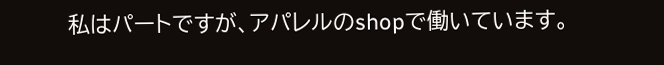私はパートですが、アパレルのshopで働いています。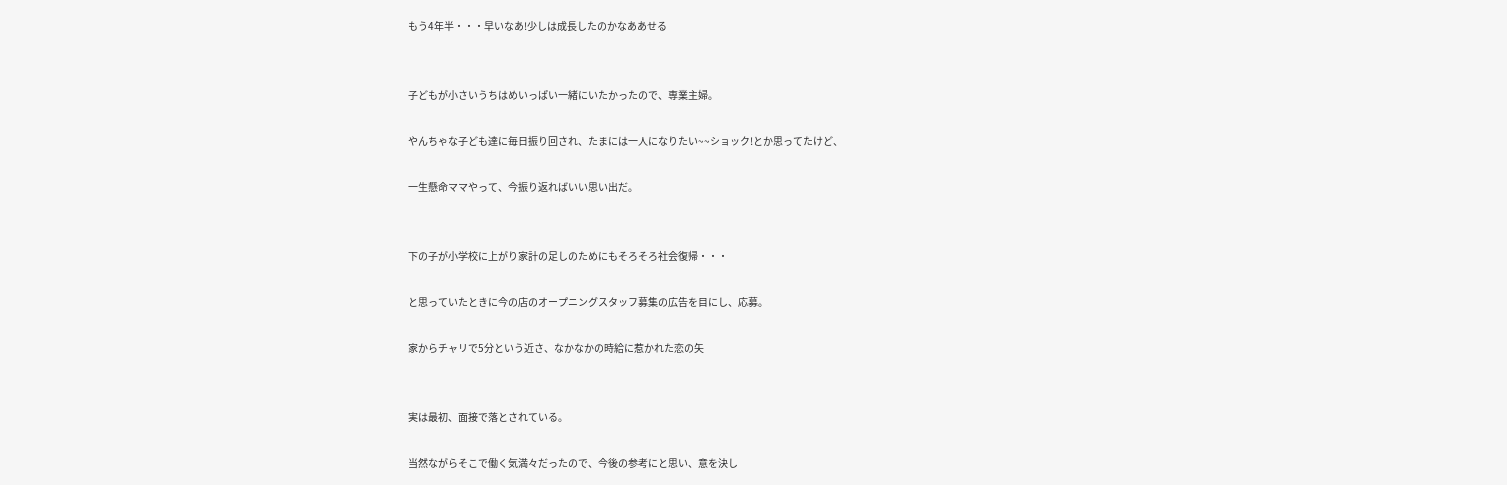もう4年半・・・早いなあ!少しは成長したのかなああせる


子どもが小さいうちはめいっぱい一緒にいたかったので、専業主婦。

やんちゃな子ども達に毎日振り回され、たまには一人になりたい~~ショック!とか思ってたけど、

一生懸命ママやって、今振り返ればいい思い出だ。


下の子が小学校に上がり家計の足しのためにもそろそろ社会復帰・・・

と思っていたときに今の店のオープニングスタッフ募集の広告を目にし、応募。

家からチャリで5分という近さ、なかなかの時給に惹かれた恋の矢


実は最初、面接で落とされている。

当然ながらそこで働く気満々だったので、今後の参考にと思い、意を決し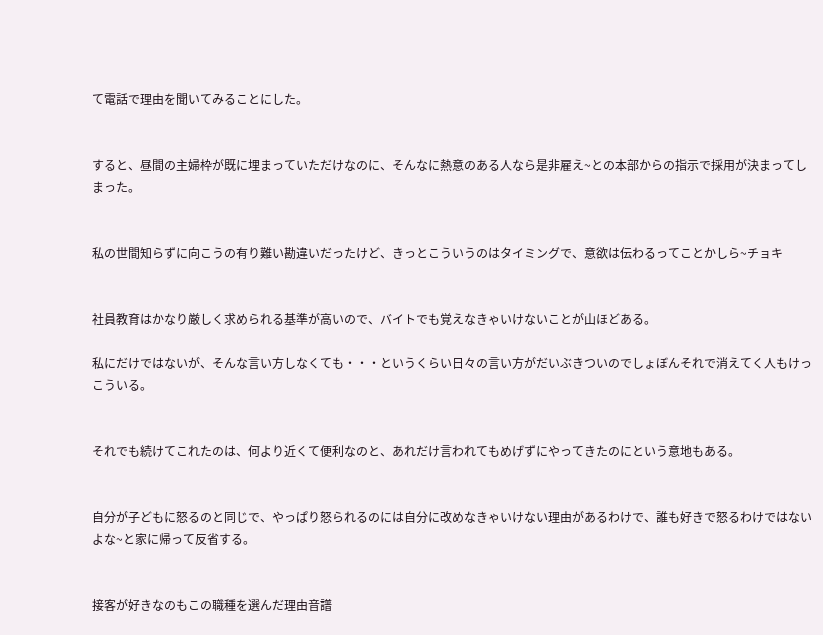て電話で理由を聞いてみることにした。


すると、昼間の主婦枠が既に埋まっていただけなのに、そんなに熱意のある人なら是非雇え~との本部からの指示で採用が決まってしまった。


私の世間知らずに向こうの有り難い勘違いだったけど、きっとこういうのはタイミングで、意欲は伝わるってことかしら~チョキ


社員教育はかなり厳しく求められる基準が高いので、バイトでも覚えなきゃいけないことが山ほどある。

私にだけではないが、そんな言い方しなくても・・・というくらい日々の言い方がだいぶきついのでしょぼんそれで消えてく人もけっこういる。


それでも続けてこれたのは、何より近くて便利なのと、あれだけ言われてもめげずにやってきたのにという意地もある。


自分が子どもに怒るのと同じで、やっぱり怒られるのには自分に改めなきゃいけない理由があるわけで、誰も好きで怒るわけではないよな~と家に帰って反省する。


接客が好きなのもこの職種を選んだ理由音譜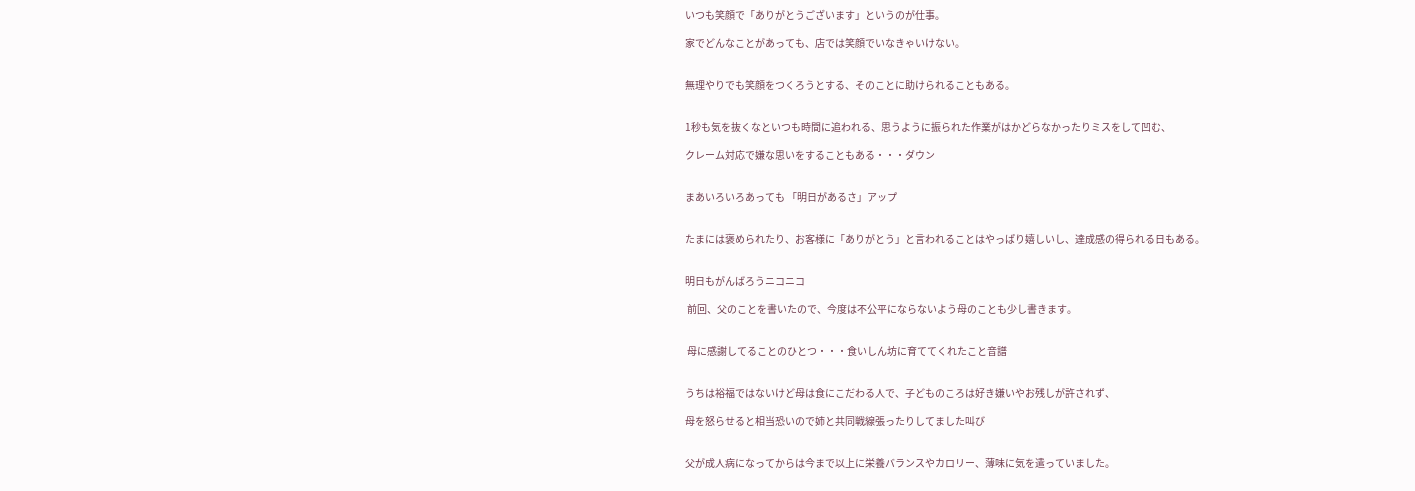いつも笑顔で「ありがとうございます」というのが仕事。

家でどんなことがあっても、店では笑顔でいなきゃいけない。


無理やりでも笑顔をつくろうとする、そのことに助けられることもある。


1秒も気を抜くなといつも時間に追われる、思うように振られた作業がはかどらなかったりミスをして凹む、

クレーム対応で嫌な思いをすることもある・・・ダウン


まあいろいろあっても 「明日があるさ」アップ


たまには褒められたり、お客様に「ありがとう」と言われることはやっぱり嬉しいし、達成感の得られる日もある。


明日もがんばろうニコニコ

 前回、父のことを書いたので、今度は不公平にならないよう母のことも少し書きます。


 母に感謝してることのひとつ・・・食いしん坊に育ててくれたこと音譜


うちは裕福ではないけど母は食にこだわる人で、子どものころは好き嫌いやお残しが許されず、

母を怒らせると相当恐いので姉と共同戦線張ったりしてました叫び


父が成人病になってからは今まで以上に栄養バランスやカロリー、薄味に気を遣っていました。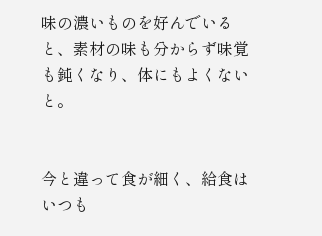味の濃いものを好んでいると、素材の味も分からず味覚も鈍くなり、体にもよくないと。


今と違って食が細く、給食はいつも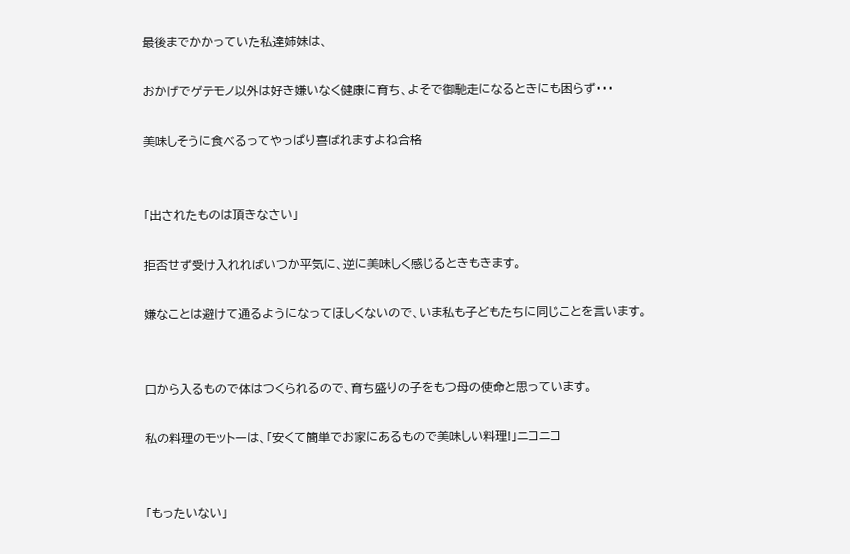最後までかかっていた私達姉妹は、

おかげでゲテモノ以外は好き嫌いなく健康に育ち、よそで御馳走になるときにも困らず・・・

美味しそうに食べるってやっぱり喜ばれますよね合格


「出されたものは頂きなさい」

拒否せず受け入れればいつか平気に、逆に美味しく感じるときもきます。

嫌なことは避けて通るようになってほしくないので、いま私も子どもたちに同じことを言います。


口から入るもので体はつくられるので、育ち盛りの子をもつ母の使命と思っています。

私の料理のモットーは、「安くて簡単でお家にあるもので美味しい料理!」ニコニコ


「もったいない」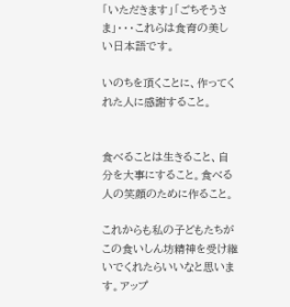「いただきます」「ごちそうさま」・・・これらは食育の美しい日本語です。

いのちを頂くことに、作ってくれた人に感謝すること。


食べることは生きること、自分を大事にすること。食べる人の笑顔のために作ること。

これからも私の子どもたちがこの食いしん坊精神を受け継いでくれたらいいなと思います。アップ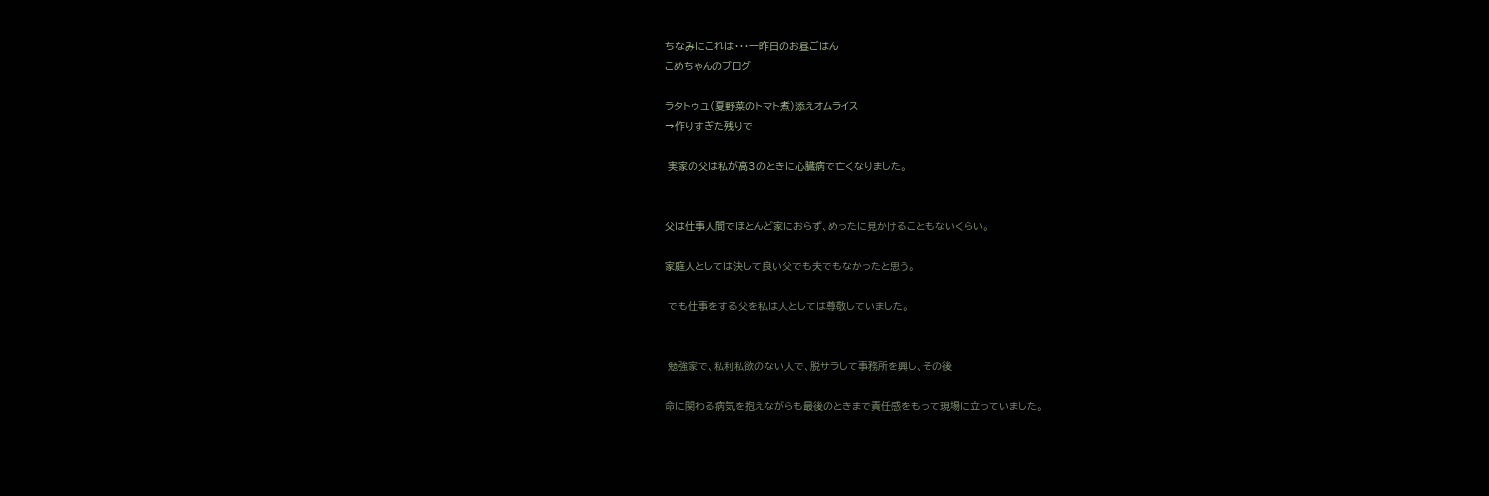ちなみにこれは・・・一昨日のお昼ごはん
こめちゃんのブログ

ラタトゥユ(夏野菜のトマト煮)添えオムライス
→作りすぎた残りで

 実家の父は私が高3のときに心臓病で亡くなりました。


父は仕事人間でほとんど家におらず、めったに見かけることもないくらい。

家庭人としては決して良い父でも夫でもなかったと思う。

 でも仕事をする父を私は人としては尊敬していました。


 勉強家で、私利私欲のない人で、脱サラして事務所を興し、その後

命に関わる病気を抱えながらも最後のときまで責任感をもって現場に立っていました。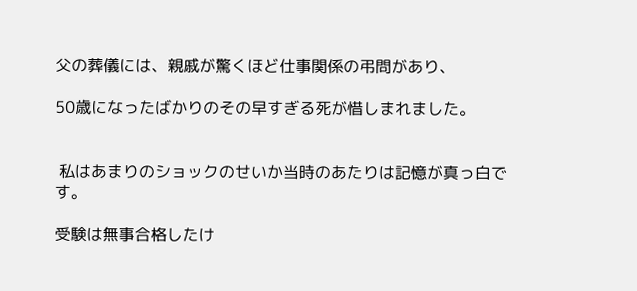父の葬儀には、親戚が驚くほど仕事関係の弔問があり、

50歳になったばかりのその早すぎる死が惜しまれました。


 私はあまりのショックのせいか当時のあたりは記憶が真っ白です。

受験は無事合格したけ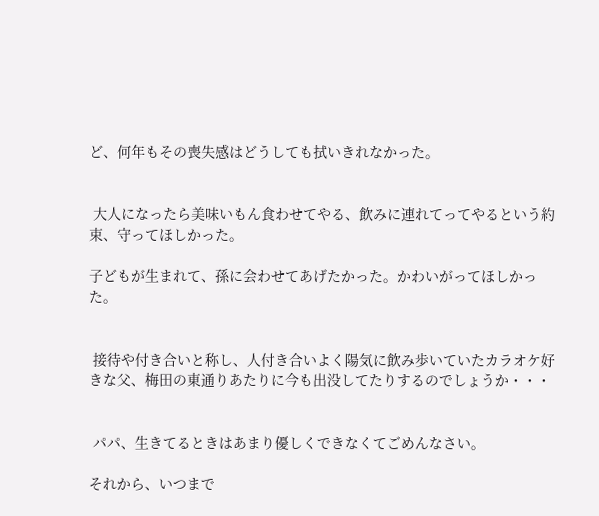ど、何年もその喪失感はどうしても拭いきれなかった。


 大人になったら美味いもん食わせてやる、飲みに連れてってやるという約束、守ってほしかった。

子どもが生まれて、孫に会わせてあげたかった。かわいがってほしかった。


 接待や付き合いと称し、人付き合いよく陽気に飲み歩いていたカラオケ好きな父、梅田の東通りあたりに今も出没してたりするのでしょうか・・・


 パパ、生きてるときはあまり優しくできなくてごめんなさい。

それから、いつまで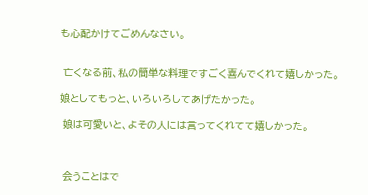も心配かけてごめんなさい。


 亡くなる前、私の簡単な料理ですごく喜んでくれて嬉しかった。

娘としてもっと、いろいろしてあげたかった。

 娘は可愛いと、よその人には言ってくれてて嬉しかった。



 会うことはで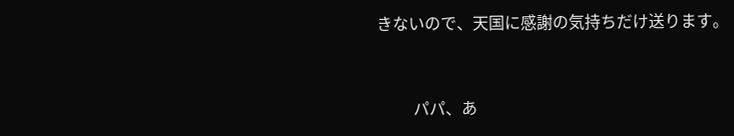きないので、天国に感謝の気持ちだけ送ります。


         パパ、あ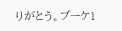りがとう。ブーケ1